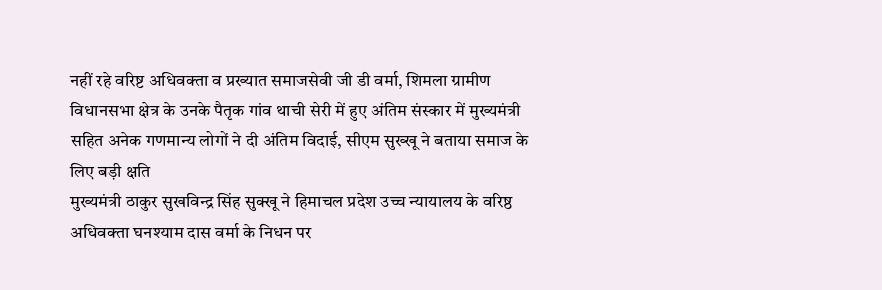नहीं रहे वरिष्ट अधिवक्ता व प्रख्यात समाजसेवी जी डी वर्मा, शिमला ग्रामीण विधानसभा क्षेत्र के उनके पैतृक गांव थाची सेरी में हुए अंतिम संस्कार में मुख्यमंत्री सहित अनेक गणमान्य लोगों ने दी अंतिम विदाई, सीएम सुख्खू ने बताया समाज के लिए बड़ी क्षति
मुख्यमंत्री ठाकुर सुखविन्द्र सिंह सुक्खू ने हिमाचल प्रदेश उच्च न्यायालय के वरिष्ठ अधिवक्ता घनश्याम दास वर्मा के निधन पर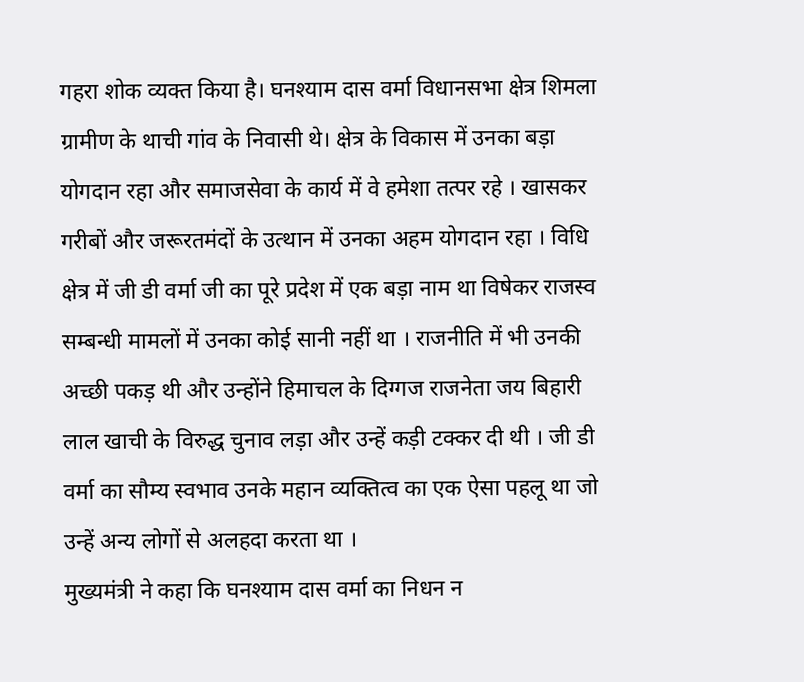गहरा शोक व्यक्त किया है। घनश्याम दास वर्मा विधानसभा क्षेत्र शिमला ग्रामीण के थाची गांव के निवासी थे। क्षेत्र के विकास में उनका बड़ा योगदान रहा और समाजसेवा के कार्य में वे हमेशा तत्पर रहे । खासकर गरीबों और जरूरतमंदों के उत्थान में उनका अहम योगदान रहा । विधि क्षेत्र में जी डी वर्मा जी का पूरे प्रदेश में एक बड़ा नाम था विषेकर राजस्व सम्बन्धी मामलों में उनका कोई सानी नहीं था । राजनीति में भी उनकी अच्छी पकड़ थी और उन्होंने हिमाचल के दिग्गज राजनेता जय बिहारी लाल खाची के विरुद्ध चुनाव लड़ा और उन्हें कड़ी टक्कर दी थी । जी डी वर्मा का सौम्य स्वभाव उनके महान व्यक्तित्व का एक ऐसा पहलू था जो उन्हें अन्य लोगों से अलहदा करता था ।
मुख्यमंत्री ने कहा कि घनश्याम दास वर्मा का निधन न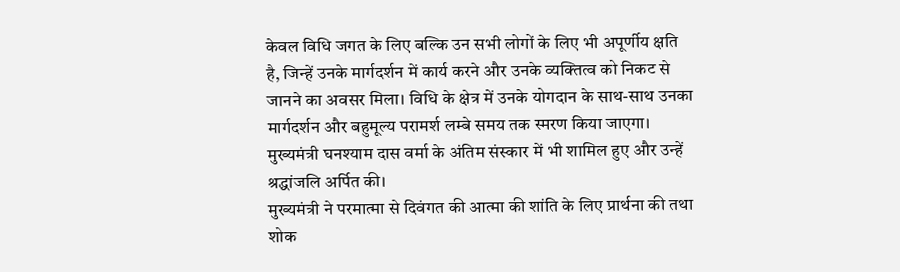केवल विधि जगत के लिए बल्कि उन सभी लोगों के लिए भी अपूर्णीय क्षति है, जिन्हें उनके मार्गदर्शन में कार्य करने और उनके व्यक्तित्व को निकट से जानने का अवसर मिला। विधि के क्षेत्र में उनके योगदान के साथ-साथ उनका मार्गदर्शन और बहुमूल्य परामर्श लम्बे समय तक स्मरण किया जाएगा।
मुख्यमंत्री घनश्याम दास वर्मा के अंतिम संस्कार में भी शामिल हुए और उन्हें श्रद्धांजलि अर्पित की।
मुख्यमंत्री ने परमात्मा से दिवंगत की आत्मा की शांति के लिए प्रार्थना की तथा शोक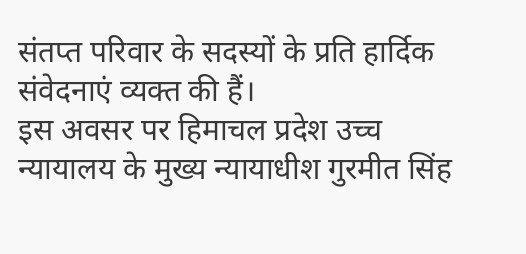संतप्त परिवार के सदस्यों के प्रति हार्दिक संवेदनाएं व्यक्त की हैं।
इस अवसर पर हिमाचल प्रदेश उच्च न्यायालय के मुख्य न्यायाधीश गुरमीत सिंह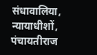संधावालिया, न्यायाधीशों, पंचायतीराज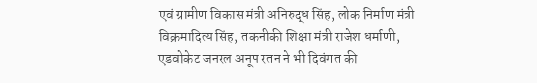एवं ग्रामीण विकास मंत्री अनिरुद्ध सिंह, लोक निर्माण मंत्री विक्रमादित्य सिंह, तकनीकी शिक्षा मंत्री राजेश धर्माणी, एडवोकेट जनरल अनूप रतन ने भी दिवंगत की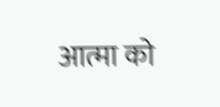आत्मा को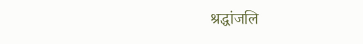श्रद्धांजलि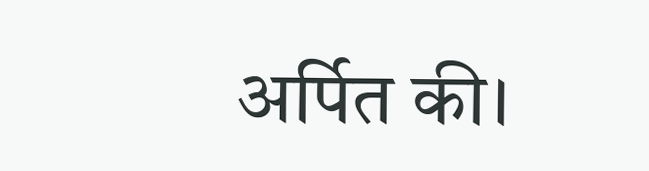अर्पित की।